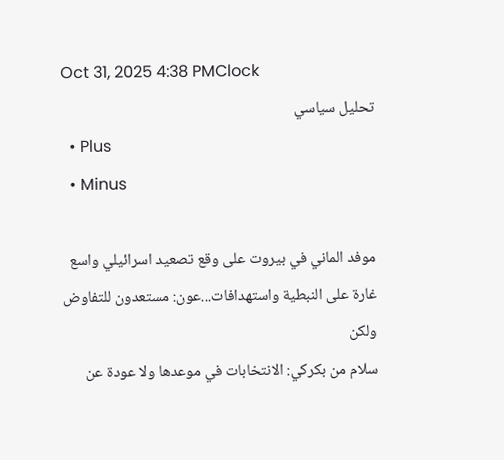Oct 31, 2025 4:38 PMClock
تحليل سياسي
  • Plus
  • Minus

موفد الماني في بيروت على وقع تصعيد اسرائيلي واسع
غارة على النبطية واستهدافات...عون: مستعدون للتفاوض ولكن
سلام من بكركي: الانتخابات في موعدها ولا عودة عن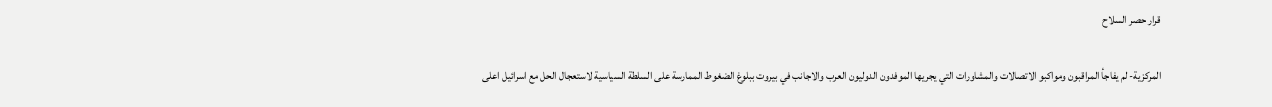قرار حصر السلاح

المركزية- لم يفاجأ المراقبون ومواكبو الاتصالات والمشاورات التي يجريها الموفدون الدوليون العرب والاجانب في بيروت ببلوغ الضغوط الممارسة على السلطة السياسية لاستعجال الحل مع اسرائيل اعلى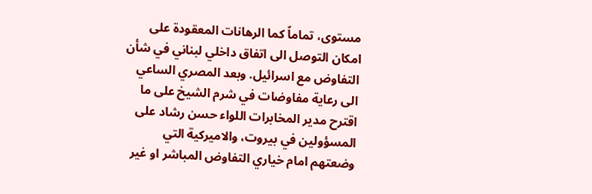مستوى، تماماً كما الرهانات المعقودة على امكان التوصل الى اتفاق داخلي لبناني في شأن التفاوض مع اسرائيل. وبعد المصري الساعي الى رعاية مفاوضات في شرم الشيخ على ما اقترح مدير المخابرات اللواء حسن رشاد على المسؤولين في بيروت، والاميركية التي وضعتهم امام خياري التفاوض المباشر او غير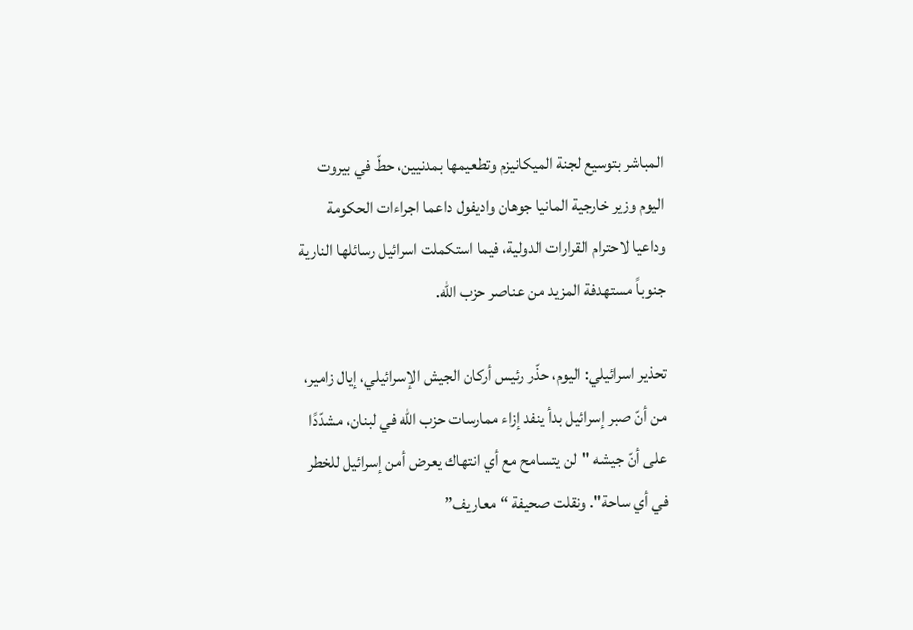المباشر بتوسيع لجنة الميكانيزم وتطعيمها بمدنيين، حطّ في بيروت اليوم وزير خارجية المانيا جوهان واديفول داعما اجراءات الحكومة وداعيا لاحترام القرارات الدولية، فيما استكملت اسرائيل رسائلها النارية جنوباً مستهدفة المزيد من عناصر حزب الله.

تحذير اسرائيلي: اليوم، حذّر رئيس أركان الجيش الإسرائيلي، إيال زامير، من أنّ صبر إسرائيل بدأ ينفد إزاء ممارسات حزب الله في لبنان، مشدّدًا على أنّ جيشه "لن يتسامح مع أي انتهاك يعرض أمن إسرائيل للخطر في أي ساحة". ونقلت صحيفة “معاريف”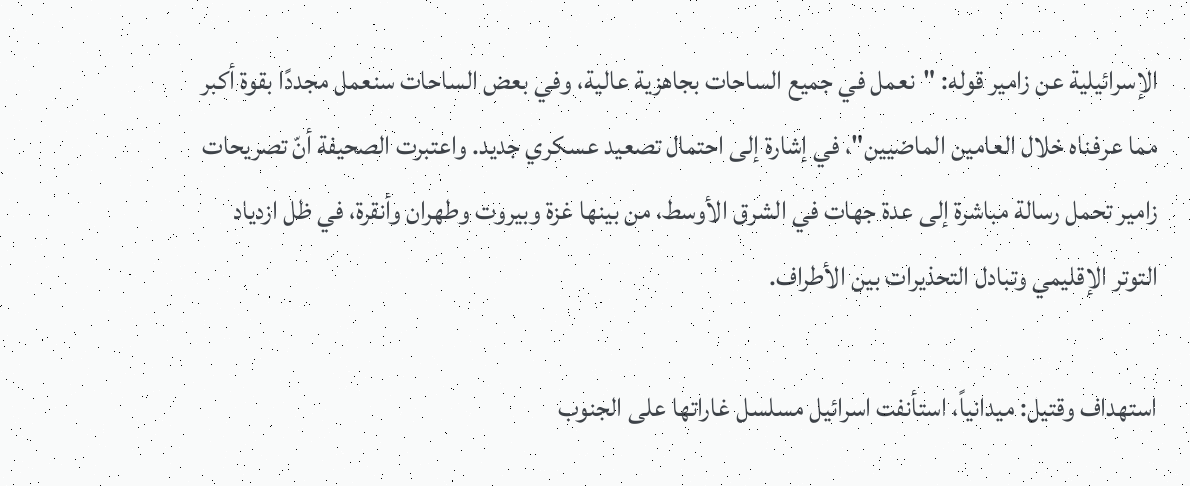الإسرائيلية عن زامير قوله: "نعمل في جميع الساحات بجاهزية عالية، وفي بعض الساحات سنعمل مجددًا بقوة أكبر مما عرفناه خلال العامين الماضيين"، في إشارة إلى احتمال تصعيد عسكري جديد. واعتبرت الصحيفة أنّ تصريحات زامير تحمل رسالة مباشرة إلى عدة جهات في الشرق الأوسط، من بينها غزة وبيروت وطهران وأنقرة، في ظل ازدياد التوتر الإقليمي وتبادل التحذيرات بين الأطراف.

استهداف وقتيل: ميدانياً، استأنفت اسرائيل مسلسل غاراتها على الجنوب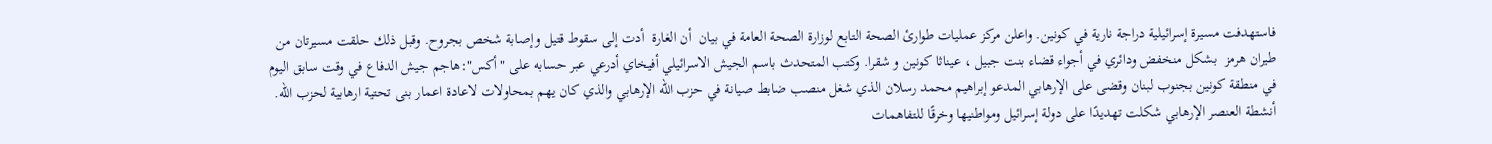فاستهدفت مسيرة إسرائيلية دراجة نارية في كونين. واعلن مركز عمليات طوارئ الصحة التابع لوزارة الصحة العامة في بيان  أن الغارة  أدت إلى سقوط قتيل وإصابة شخص بجروح. وقبل ذلك حلقت مسيرتان من طيران هرمز  بشكل منخفض ودائري في أجواء قضاء بنت جبيل ، عيناثا كونين و شقرا. وكتب المتحدث باسم الجيش الاسرائيلي أفيخاي أدرعي عبر حسابه على "أكس":هاجم جيش الدفاع في وقت سابق اليوم في منطقة كونين بجنوب لبنان وقضى على الإرهابي المدعو إبراهيم محمد رسلان الذي شغل منصب ضابط صيانة في حزب الله الإرهابي والذي كان يهم بمحاولات لاعادة اعمار بنى تحتية ارهابية لحزب الله. أنشطة العنصر الإرهابي شكلت تهديدًا على دولة إسرائيل ومواطنيها وخرقًا للتفاهمات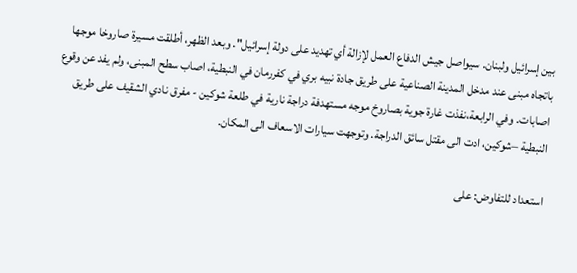بين إسرائيل ولبنان. سيواصل جيش الدفاع العمل لإزالة أي تهديد على دولة إسرائيل". وبعد الظهر، أطلقت مسيرة صاروخا موجها باتجاه مبنى عند مدخل المدينة الصناعية على طريق جادة نبيه بري في كفررمان في النبطية، اصاب سطح المبنى، ولم يفد عن وقوع اصابات. وفي الرابعة،نفذت غارة جوية بصاروخ موجه مستهدفة دراجة نارية في طلعة شوكين - مفرق نادي الشقيف على طريق النبطية –شوكين، ادت الى مقتل سائق الدراجة. وتوجهت سيارات الاسعاف الى المكان.

استعداد للتفاوض: على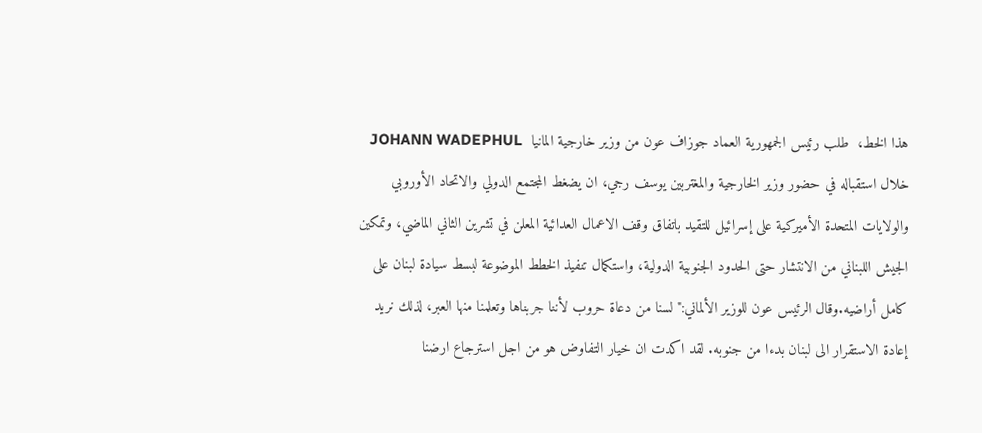هذا الخط،  طلب رئيس الجمهورية العماد جوزاف عون من وزير خارجية المانيا  JOHANN WADEPHUL خلال استقباله في حضور وزير الخارجية والمغتربين يوسف رجي، ان يضغط المجتمع الدولي والاتحاد الأوروبي والولايات المتحدة الأميركية على إسرائيل للتقيد باتفاق وقف الاعمال العدائية المعلن في تشرين الثاني الماضي، وتمكين الجيش اللبناني من الانتشار حتى الحدود الجنوبية الدولية، واستكمال تنفيذ الخطط الموضوعة لبسط سيادة لبنان على كامل أراضيه.وقال الرئيس عون للوزير الألماني:"لسنا من دعاة حروب لأننا جربناها وتعلمنا منها العبر، لذلك نريد إعادة الاستقرار الى لبنان بدءا من جنوبه. لقد اكدت ان خيار التفاوض هو من اجل استرجاع ارضنا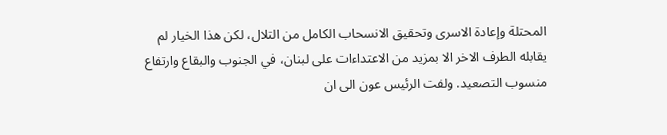المحتلة وإعادة الاسرى وتحقيق الانسحاب الكامل من التلال، لكن هذا الخيار لم يقابله الطرف الاخر الا بمزيد من الاعتداءات على لبنان، في الجنوب والبقاع وارتفاع منسوب التصعيد. ولفت الرئيس عون الى ان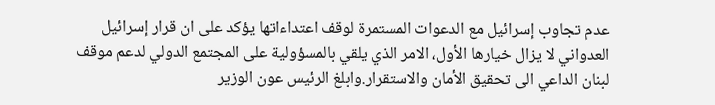عدم تجاوب إسرائيل مع الدعوات المستمرة لوقف اعتداءاتها يؤكد على ان قرار إسرائيل العدواني لا يزال خيارها الأول، الامر الذي يلقي بالمسؤولية على المجتمع الدولي لدعم موقف لبنان الداعي الى تحقيق الأمان والاستقرار.وابلغ الرئيس عون الوزير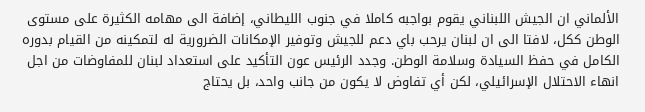الألماني ان الجيش اللبناني يقوم بواجبه كاملا في جنوب الليطاني، إضافة الى مهامه الكثيرة على مستوى الوطن ككل، لافتا الى ان لبنان يرحب باي دعم للجيش وتوفير الإمكانات الضرورية له لتمكينه من القيام بدوره الكامل في حفظ السيادة وسلامة الوطن. وجدد الرئيس عون التأكيد على استعداد لبنان للمفاوضات من اجل انهاء الاحتلال الإسرائيلي، لكن أي تفاوض لا يكون من جانب واحد، بل يحتاج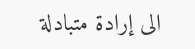الى إرادة متبادلة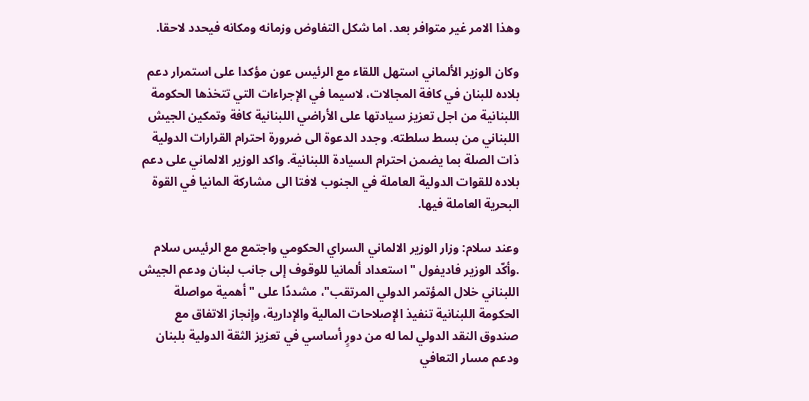وهذا الامر غير متوافر بعد. اما شكل التفاوض وزمانه ومكانه فيحدد لاحقا.

وكان الوزير الألماني استهل اللقاء مع الرئيس عون مؤكدا على استمرار دعم بلاده للبنان في كافة المجالات، لاسيما في الإجراءات التي تتخذها الحكومة اللبنانية من اجل تعزيز سيادتها على الأراضي اللبنانية كافة وتمكين الجيش اللبناني من بسط سلطته. وجدد الدعوة الى ضرورة احترام القرارات الدولية ذات الصلة بما يضمن احترام السيادة اللبنانية. واكد الوزير الالماني على دعم بلاده للقوات الدولية العاملة في الجنوب لافتا الى مشاركة المانيا في القوة البحرية العاملة فيها.

وعند سلام: وزار الوزير الالماني السراي الحكومي واجتمع مع الرئيس سلام .وأكّد الوزير فاديفول "استعداد ألمانيا للوقوف إلى جانب لبنان ودعم الجيش اللبناني خلال المؤتمر الدولي المرتقب"، مشددًا على "أهمية مواصلة الحكومة اللبنانية تنفيذ الإصلاحات المالية والإدارية، وإنجاز الاتفاق مع صندوق النقد الدولي لما له من دورٍ أساسي في تعزيز الثقة الدولية بلبنان ودعم مسار التعافي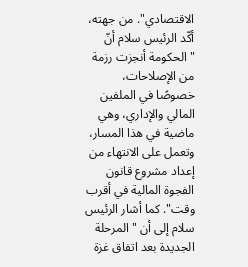الاقتصادي". من جهته، أكّد الرئيس سلام أنّ "الحكومة أنجزت رزمة من الإصلاحات، خصوصًا في الملفين المالي والإداري، وهي ماضية في هذا المسار، وتعمل على الانتهاء من إعداد مشروع قانون الفجوة المالية في أقرب وقت". كما أشار الرئيس سلام إلى أن "المرحلة الجديدة بعد اتفاق غزة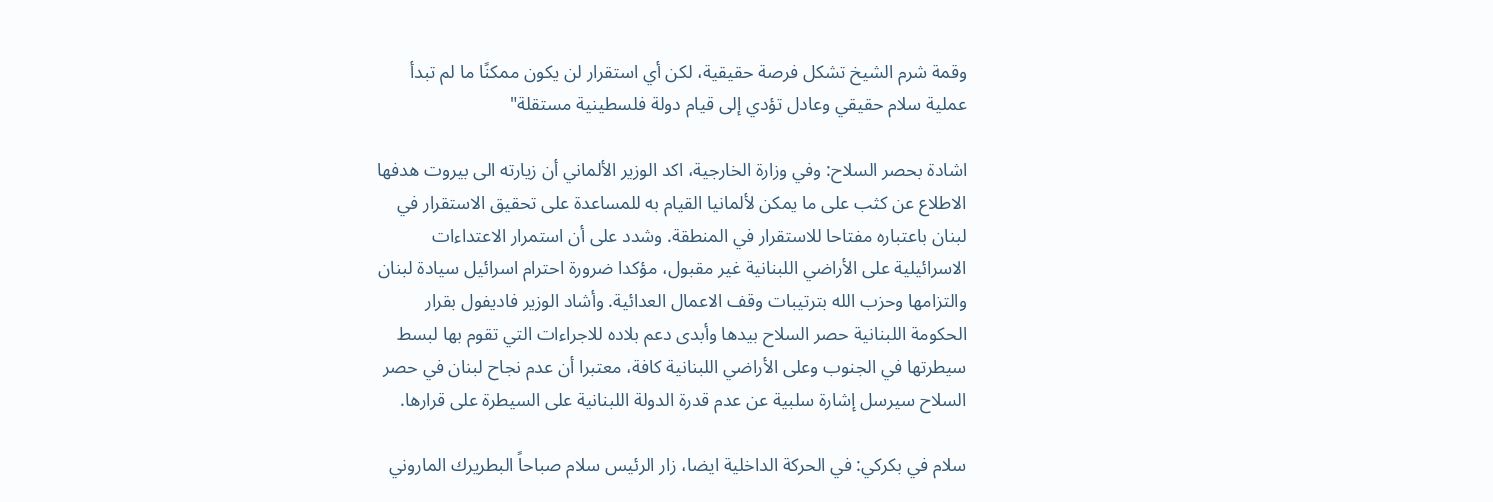وقمة شرم الشيخ تشكل فرصة حقيقية، لكن أي استقرار لن يكون ممكنًا ما لم تبدأ عملية سلام حقيقي وعادل تؤدي إلى قيام دولة فلسطينية مستقلة"

اشادة بحصر السلاح: وفي وزارة الخارجية، اكد الوزير الألماني أن زيارته الى بيروت هدفها الاطلاع عن كثب على ما يمكن لألمانيا القيام به للمساعدة على تحقيق الاستقرار في لبنان باعتباره مفتاحا للاستقرار في المنطقة. وشدد على أن استمرار الاعتداءات الاسرائيلية على الأراضي اللبنانية غير مقبول، مؤكدا ضرورة احترام اسرائيل سيادة لبنان والتزامها وحزب الله بترتيبات وقف الاعمال العدائية. وأشاد الوزير فاديفول بقرار الحكومة اللبنانية حصر السلاح بيدها وأبدى دعم بلاده للاجراءات التي تقوم بها لبسط سيطرتها في الجنوب وعلى الأراضي اللبنانية كافة، معتبرا أن عدم نجاح لبنان في حصر السلاح سيرسل إشارة سلبية عن عدم قدرة الدولة اللبنانية على السيطرة على قرارها.

سلام في بكركي: في الحركة الداخلية ايضا، زار الرئيس سلام صباحاً البطريرك الماروني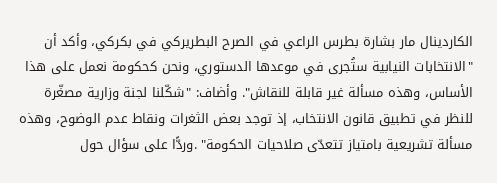الكاردينال مار بشارة بطرس الراعي في الصرح البطريركي في بكركي، وأكد أن "الانتخابات النيابية ستُجرى في موعدها الدستوري، ونحن كحكومة نعمل على هذا الأساس، وهذه مسألة غير قابلة للنقاش". وأضاف: "شكّلنا لجنة وزارية مصغّرة للنظر في تطبيق قانون الانتخاب، إذ توجد بعض الثغرات ونقاط عدم الوضوح، وهذه مسألة تشريعية بامتياز تتعدّى صلاحيات الحكومة" .وردًّا على سؤال حول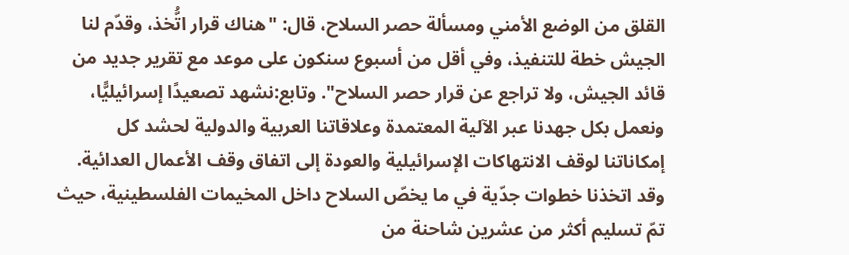القلق من الوضع الأمني ومسألة حصر السلاح، قال: "هناك قرار اتُّخذ، وقدّم لنا الجيش خطة للتنفيذ، وفي أقل من أسبوع سنكون على موعد مع تقرير جديد من قائد الجيش، ولا تراجع عن قرار حصر السلاح". وتابع:نشهد تصعيدًا إسرائيليًّا، ونعمل بكل جهدنا عبر الآلية المعتمدة وعلاقاتنا العربية والدولية لحشد كل إمكاناتنا لوقف الانتهاكات الإسرائيلية والعودة إلى اتفاق وقف الأعمال العدائية. وقد اتخذنا خطوات جدّية في ما يخصّ السلاح داخل المخيمات الفلسطينية، حيث تمّ تسليم أكثر من عشرين شاحنة من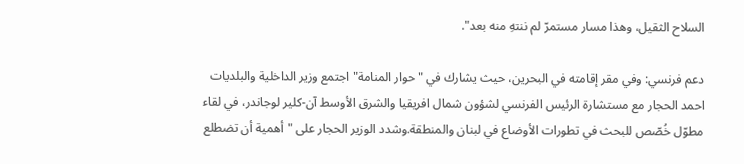السلاح الثقيل، وهذا مسار مستمرّ لم ننتهِ منه بعد".

دعم فرنسي: وفي مقر إقامته في البحرين، حيث يشارك في "حوار المنامة" اجتمع وزير الداخلية والبلديات احمد الحجار مع مستشارة الرئيس الفرنسي لشؤون شمال افريقيا والشرق الأوسط آن-كلير لوجاندر، في لقاء مطوّل خُصّص للبحث في تطورات الأوضاع في لبنان والمنطقة.وشدد الوزير الحجار على "أهمية أن تضطلع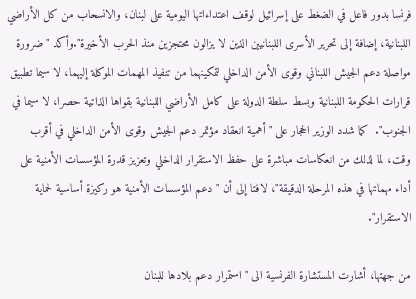فرنسا بدور فاعل في الضغط على إسرائيل لوقف اعتداءاتها اليومية على لبنان، والانسحاب من كل الأراضي اللبنانية، إضافة إلى تحرير الأسرى اللبنانيين الذين لا يزالون محتجزين منذ الحرب الأخيرة".وأكد "ضرورة مواصلة دعم الجيش اللبناني وقوى الأمن الداخلي لتمكينهما من تنفيذ المهمات الموكلة إليهما، لا سيما تطبيق قرارات الحكومة اللبنانية وبسط سلطة الدولة على كامل الأراضي اللبنانية بقواها الذاتية حصرا، لا سيما في الجنوب".  كما شدد الوزير الحجار على "أهمية انعقاد مؤتمر دعم الجيش وقوى الأمن الداخلي في أقرب وقت، لما لذلك من انعكاسات مباشرة على حفظ الاستقرار الداخلي وتعزيز قدرة المؤسسات الأمنية على أداء مهماتها في هذه المرحلة الدقيقة"، لافتا إلى أن "دعم المؤسسات الأمنية هو ركيزة أساسية لحماية الاستقرار".

من جهتها، أشارت المستشارة الفرنسية الى "استمرار دعم بلادها للبنان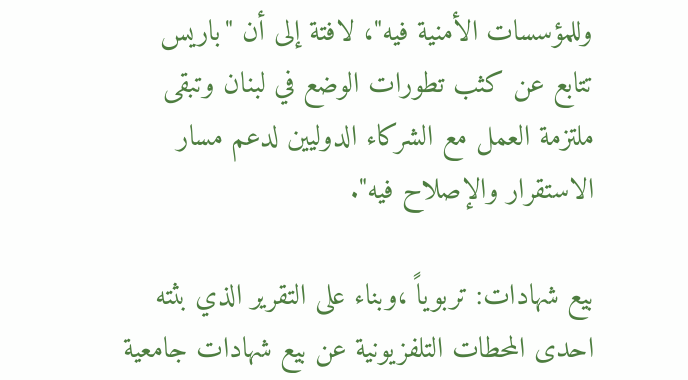وللمؤسسات الأمنية فيه"، لافتة إلى أن "باريس تتابع عن كثب تطورات الوضع في لبنان وتبقى ملتزمة العمل مع الشركاء الدوليين لدعم مسار الاستقرار والإصلاح فيه".

بيع شهادات: تربوياً ،وبناء على التقرير الذي بثته احدى المحطات التلفزيونية عن بيع شهادات جامعية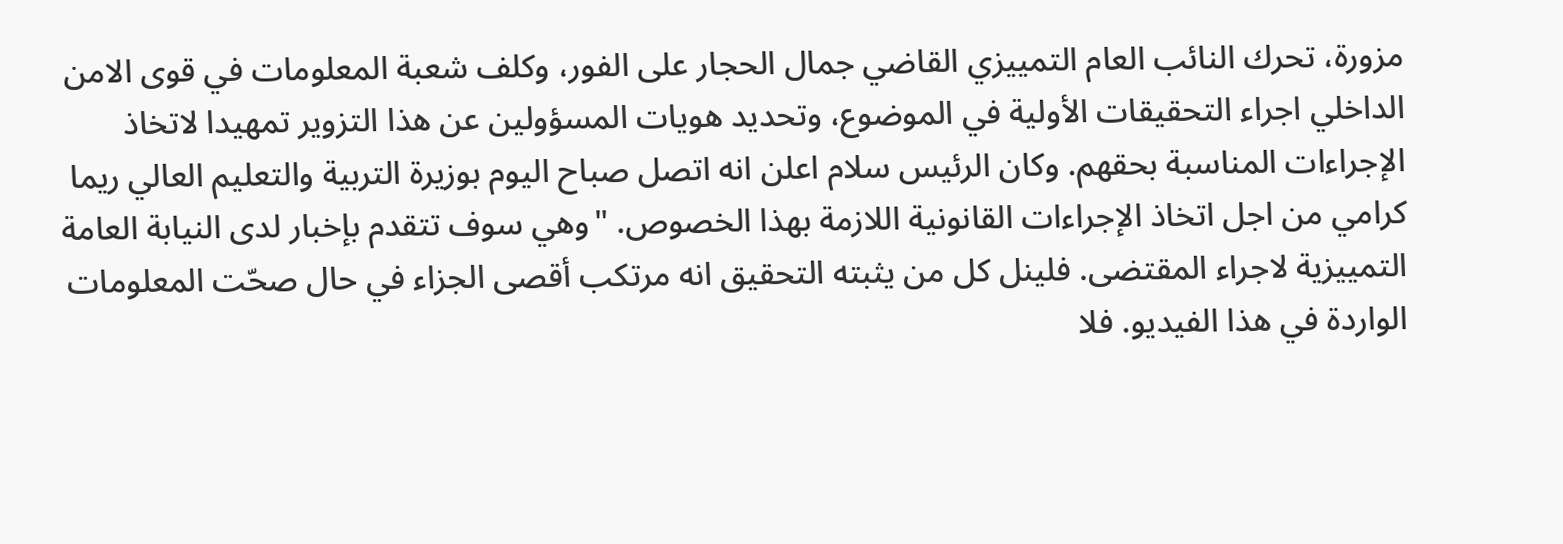مزورة، تحرك النائب العام التمييزي القاضي جمال الحجار على الفور، وكلف شعبة المعلومات في قوى الامن الداخلي اجراء التحقيقات الأولية في الموضوع، وتحديد هويات المسؤولين عن هذا التزوير تمهيدا لاتخاذ الإجراءات المناسبة بحقهم. وكان الرئيس سلام اعلن انه اتصل صباح اليوم بوزيرة التربية والتعليم العالي ريما كرامي من اجل اتخاذ الإجراءات القانونية اللازمة بهذا الخصوص. "وهي سوف تتقدم بإخبار لدى النيابة العامة التمييزية لاجراء المقتضى. فلينل كل من يثبته التحقيق انه مرتكب أقصى الجزاء في حال صحّت المعلومات الواردة في هذا الفيديو. فلا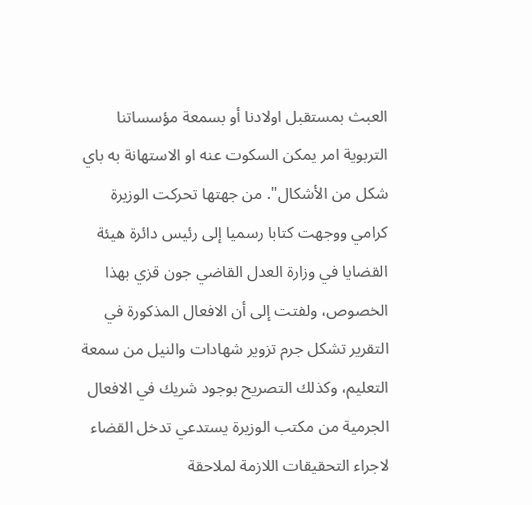العبث بمستقبل اولادنا أو بسمعة مؤسساتنا التربوية امر يمكن السكوت عنه او الاستهانة به باي شكل من الأشكال". من جهتها تحركت الوزيرة كرامي ووجهت كتابا رسميا إلى رئيس دائرة هيئة القضايا في وزارة العدل القاضي جون قزي بهذا الخصوص، ولفتت إلى أن الافعال المذكورة في التقرير تشكل جرم تزوير شهادات والنيل من سمعة التعليم، وكذلك التصريح بوجود شريك في الافعال الجرمية من مكتب الوزيرة يستدعي تدخل القضاء لاجراء التحقيقات اللازمة لملاحقة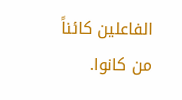الفاعلين كائناً من كانوا.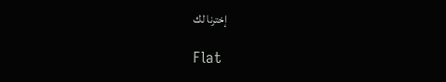إخترنا لك

Flat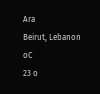Ara
Beirut, Lebanon
oC
23 o